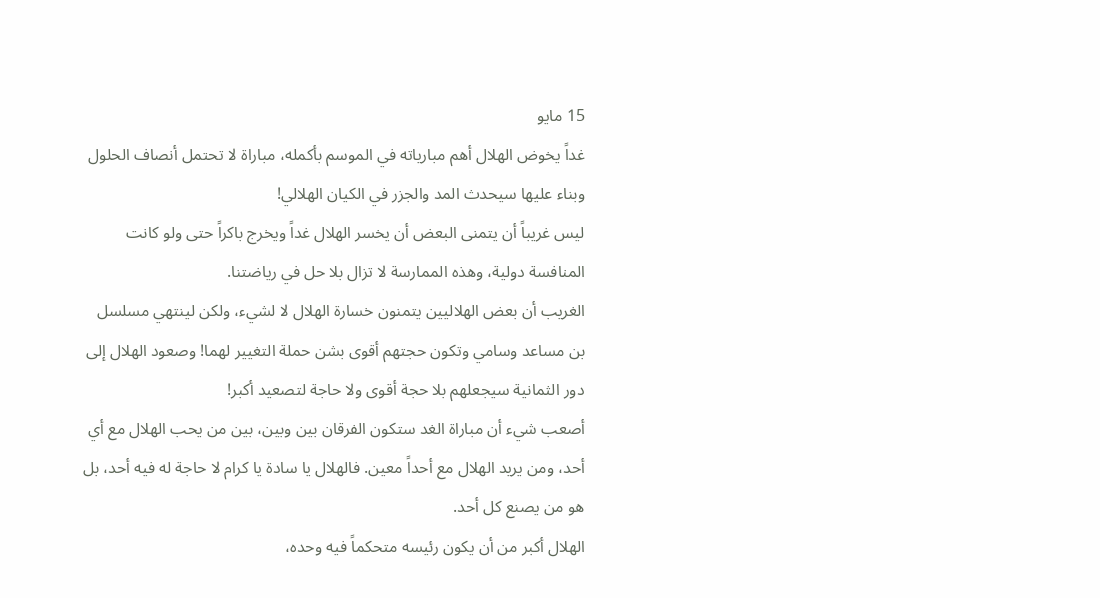15 مايو
غداً يخوض الهلال أهم مبارياته في الموسم بأكمله، مباراة لا تحتمل أنصاف الحلول وبناء عليها سيحدث المد والجزر في الكيان الهلالي!
ليس غريباً أن يتمنى البعض أن يخسر الهلال غداً ويخرج باكراً حتى ولو كانت المنافسة دولية، وهذه الممارسة لا تزال بلا حل في رياضتنا.
الغريب أن بعض الهلاليين يتمنون خسارة الهلال لا لشيء، ولكن لينتهي مسلسل بن مساعد وسامي وتكون حجتهم أقوى بشن حملة التغيير لهما! وصعود الهلال إلى دور الثمانية سيجعلهم بلا حجة أقوى ولا حاجة لتصعيد أكبر!
أصعب شيء أن مباراة الغد ستكون الفرقان بين وبين، بين من يحب الهلال مع أي أحد، ومن يريد الهلال مع أحداً معين. فالهلال يا سادة يا كرام لا حاجة له فيه أحد، بل هو من يصنع كل أحد.
الهلال أكبر من أن يكون رئيسه متحكماً فيه وحده،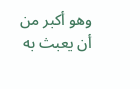وهو أكبر من أن يعبث به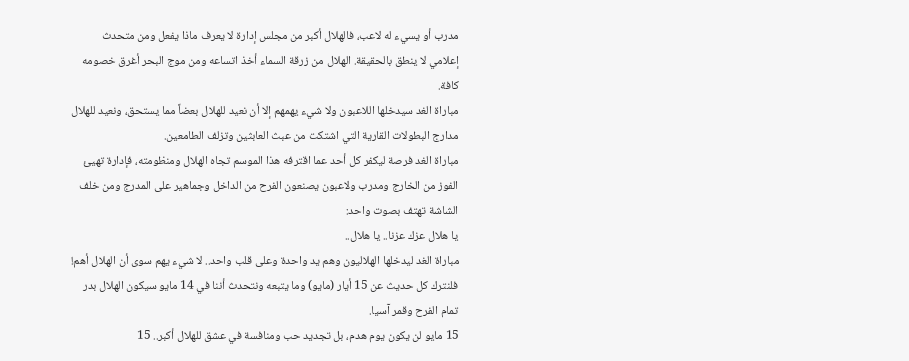مدرب أو يسيء له لاعب، فالهلال أكبر من مجلس إدارة لا يعرف ماذا يفعل ومن متحدث إعلامي لا ينطق بالحقيقة. الهلال من زرقة السماء أخذ اتساعه ومن موج البحر أغرق خصومه كافة.
مباراة الغد سيدخلها اللاعبون ولا شيء يهمهم إلا أن نعيد للهلال بعضاً مما يستحق، ونعيد للهلال مدارج البطولات القارية التي اشتكت من عبث العابثين وتزلف الطامعين.
مباراة الغد فرصة ليكفر كل أحد عما اقترفه هذا الموسم تجاه الهلال ومنظومته، فإدارة تهيئ الفوز من الخارج ومدرب ولاعبون يصنعون الفرح من الداخل وجماهير على المدرج ومن خلف الشاشة تهتف بصوت واحد:
يا هلال عزك عزنا.. يا هلال..
مباراة الغد ليدخلها الهلاليون وهم يد واحدة وعلى قلب واحد.. لا شيء يهم سوى أن الهلال أهم! فلنترك كل حديث عن 15 أيار (مايو) وما يتبعه ونتحدث أننا في 14 مايو سيكون الهلال بدر تمام الفرح وقمر آسيا.
15 مايو لن يكون يوم هدم، بل تجديد حب ومنافسة في عشق للهلال أكبر.. 15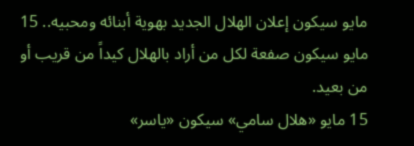مايو سيكون إعلان الهلال الجديد بهوية أبنائه ومحبيه.. 15 مايو سيكون صفعة لكل من أراد بالهلال كيداً من قريب أو من بعيد.
15 مايو «هلال سامي» سيكون «ياسر»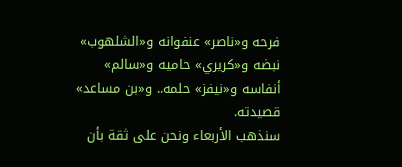فرحه و«ناصر» عنفوانه و«الشلهوب» نبضه و«كريري» حاميه و«سالم» أنفاسه و«نيفز» حلمه.. و«بن مساعد» قصيدته.
سنذهب الأربعاء ونحن على ثقة بأن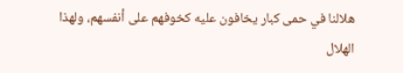هلالنا في حمى كبار يخافون عليه كخوفهم على أنفسهم، ولهذا الهلال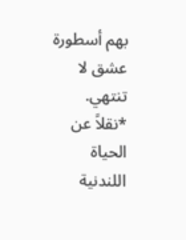بهم أسطورة عشق لا تنتهي.
*نقلاً عن الحياة اللندنية